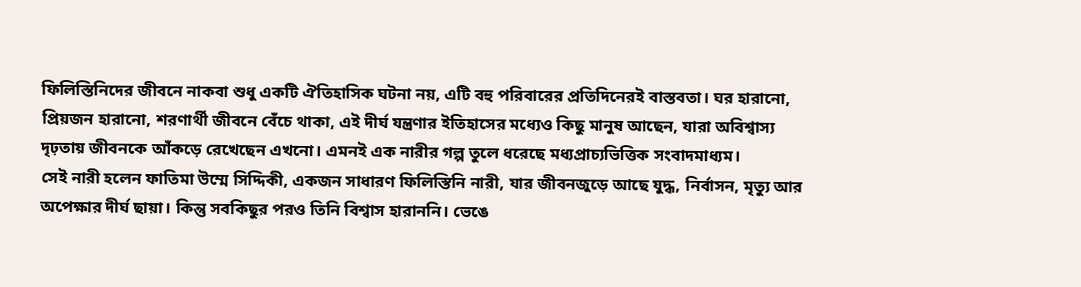ফিলিস্তিনিদের জীবনে নাকবা শুধু একটি ঐতিহাসিক ঘটনা নয়, এটি বহু পরিবারের প্রতিদিনেরই বাস্তবতা। ঘর হারানো, প্রিয়জন হারানো, শরণার্থী জীবনে বেঁচে থাকা, এই দীর্ঘ যন্ত্রণার ইতিহাসের মধ্যেও কিছু মানুষ আছেন, যারা অবিশ্বাস্য দৃঢ়তায় জীবনকে আঁকড়ে রেখেছেন এখনো। এমনই এক নারীর গল্প তুলে ধরেছে মধ্যপ্রাচ্যভিত্তিক সংবাদমাধ্যম।
সেই নারী হলেন ফাতিমা উম্মে সিদ্দিকী, একজন সাধারণ ফিলিস্তিনি নারী, যার জীবনজুড়ে আছে যুদ্ধ, নির্বাসন, মৃত্যু আর অপেক্ষার দীর্ঘ ছায়া। কিন্তু সবকিছুর পরও তিনি বিশ্বাস হারাননি। ভেঙে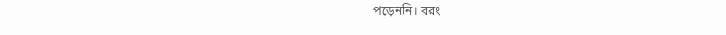পড়েননি। বরং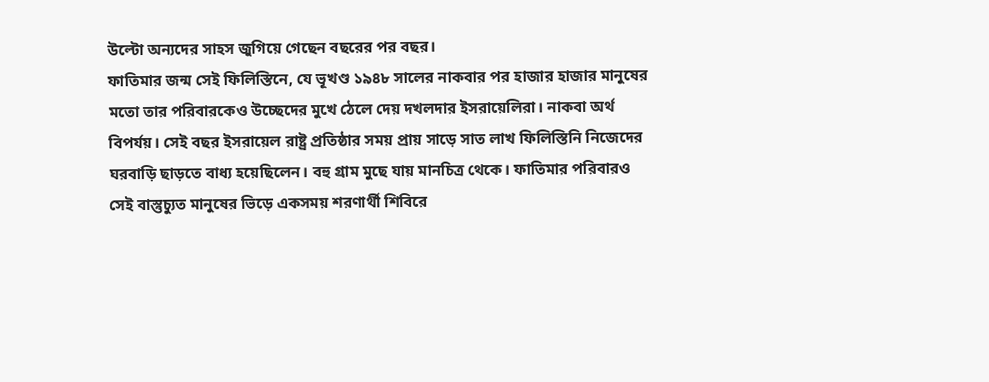উল্টো অন্যদের সাহস জুগিয়ে গেছেন বছরের পর বছর।
ফাতিমার জন্ম সেই ফিলিস্তিনে, যে ভূখণ্ড ১৯৪৮ সালের নাকবার পর হাজার হাজার মানুষের মতো তার পরিবারকেও উচ্ছেদের মুখে ঠেলে দেয় দখলদার ইসরায়েলিরা। নাকবা অর্থ বিপর্যয়। সেই বছর ইসরায়েল রাষ্ট্র প্রতিষ্ঠার সময় প্রায় সাড়ে সাত লাখ ফিলিস্তিনি নিজেদের ঘরবাড়ি ছাড়তে বাধ্য হয়েছিলেন। বহু গ্রাম মুছে যায় মানচিত্র থেকে। ফাতিমার পরিবারও সেই বাস্তুচ্যুত মানুষের ভিড়ে একসময় শরণার্থী শিবিরে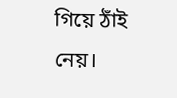গিয়ে ঠাঁই নেয়।